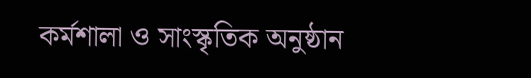কর্মশালা ও সাংস্কৃতিক অনুষ্ঠান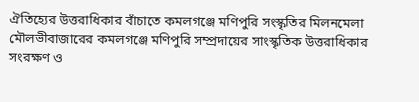ঐতিহ্যের উত্তরাধিকার বাঁচাতে কমলগঞ্জে মণিপুরি সংস্কৃতির মিলনমেলা
মৌলভীবাজারের কমলগঞ্জে মণিপুরি সম্প্রদায়ের সাংস্কৃতিক উত্তরাধিকার সংরক্ষণ ও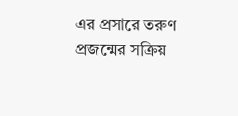এর প্রসারে তরুণ প্রজন্মের সক্রিয়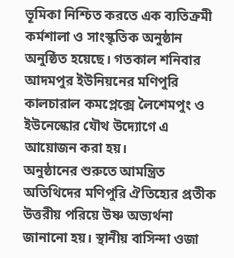ভূমিকা নিশ্চিত করতে এক ব্যতিক্রমী কর্মশালা ও সাংস্কৃতিক অনুষ্ঠান অনুষ্ঠিত হয়েছে। গতকাল শনিবার আদমপুর ইউনিয়নের মণিপুরি কালচারাল কমপ্লেক্সে লৈশেমপুং ও ইউনেস্কোর যৌথ উদ্যোগে এ আয়োজন করা হয়।
অনুষ্ঠানের শুরুতে আমন্ত্রিত অতিথিদের মণিপুরি ঐতিহ্যের প্রতীক উত্তরীয় পরিয়ে উষ্ণ অভ্যর্থনা জানানো হয়। স্থানীয় বাসিন্দা ওজা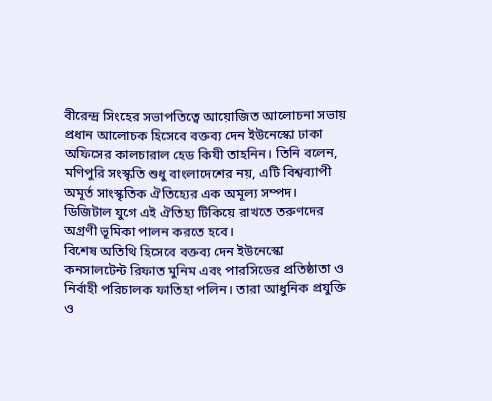বীরেন্দ্র সিংহের সভাপতিত্বে আয়োজিত আলোচনা সভায় প্রধান আলোচক হিসেবে বক্তব্য দেন ইউনেস্কো ঢাকা অফিসের কালচারাল হেড কিযী তাহনিন। তিনি বলেন, মণিপুরি সংস্কৃতি শুধু বাংলাদেশের নয়, এটি বিশ্বব্যাপী অমূর্ত সাংস্কৃতিক ঐতিহ্যের এক অমূল্য সম্পদ। ডিজিটাল যুগে এই ঐতিহ্য টিকিয়ে রাখতে তরুণদের অগ্রণী ভূমিকা পালন করতে হবে।
বিশেষ অতিথি হিসেবে বক্তব্য দেন ইউনেস্কো কনসালটেন্ট রিফাত মুনিম এবং পারসিডের প্রতিষ্ঠাতা ও নির্বাহী পরিচালক ফাতিহা পলিন। তারা আধুনিক প্রযুক্তি ও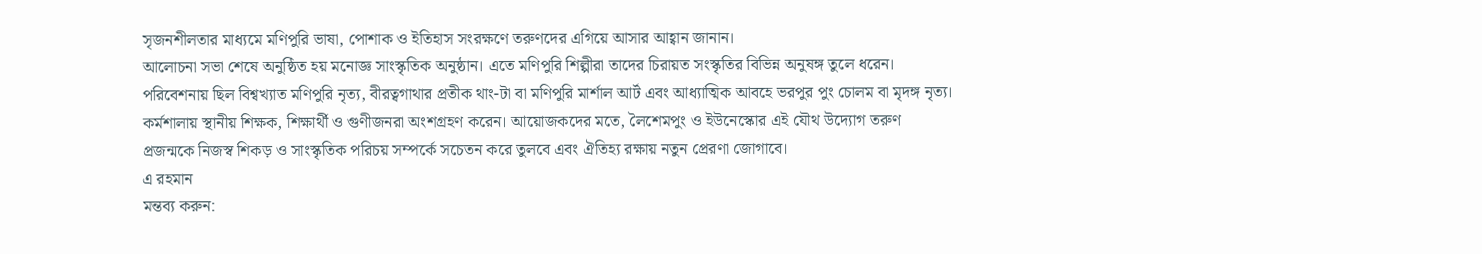সৃজনশীলতার মাধ্যমে মণিপুরি ভাষা, পোশাক ও ইতিহাস সংরক্ষণে তরুণদের এগিয়ে আসার আহ্বান জানান।
আলোচনা সভা শেষে অনুষ্ঠিত হয় মনোজ্ঞ সাংস্কৃতিক অনুষ্ঠান। এতে মণিপুরি শিল্পীরা তাদের চিরায়ত সংস্কৃতির বিভিন্ন অনুষঙ্গ তুলে ধরেন। পরিবেশনায় ছিল বিশ্বখ্যাত মণিপুরি নৃত্য, বীরত্বগাথার প্রতীক থাং-টা বা মণিপুরি মার্শাল আর্ট এবং আধ্যাত্মিক আবহে ভরপুর পুং চোলম বা মৃদঙ্গ নৃত্য।
কর্মশালায় স্থানীয় শিক্ষক, শিক্ষার্থী ও গুণীজনরা অংশগ্রহণ করেন। আয়োজকদের মতে, লৈশেমপুং ও ইউনেস্কোর এই যৌথ উদ্যোগ তরুণ প্রজন্মকে নিজস্ব শিকড় ও সাংস্কৃতিক পরিচয় সম্পর্কে সচেতন করে তুলবে এবং ঐতিহ্য রক্ষায় নতুন প্রেরণা জোগাবে।
এ রহমান
মন্তব্য করুন: